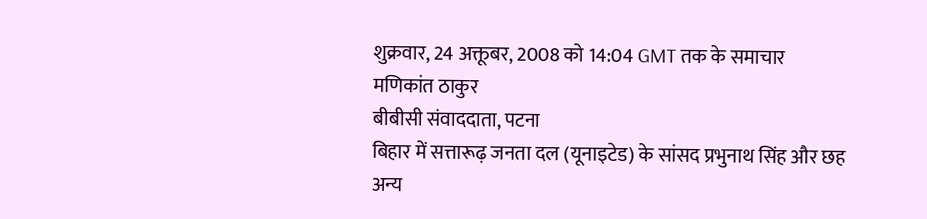शुक्रवार, 24 अक्तूबर, 2008 को 14:04 GMT तक के समाचार
मणिकांत ठाकुर
बीबीसी संवाददाता, पटना
बिहार में सत्तारूढ़ जनता दल (यूनाइटेड) के सांसद प्रभुनाथ सिंह और छह अन्य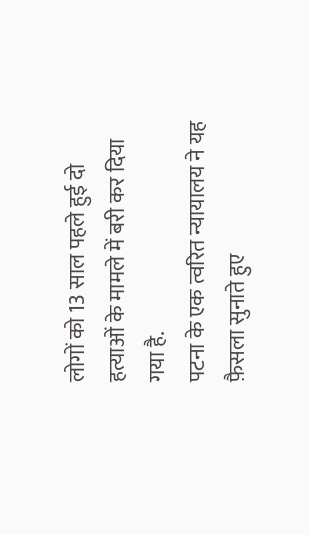लोगों को 13 साल पहले हुई दो हत्याओं के मामले में बरी कर दिया गया है.
पटना के एक त्वरित न्यायालय ने यह फ़ैसला सुनाते हुए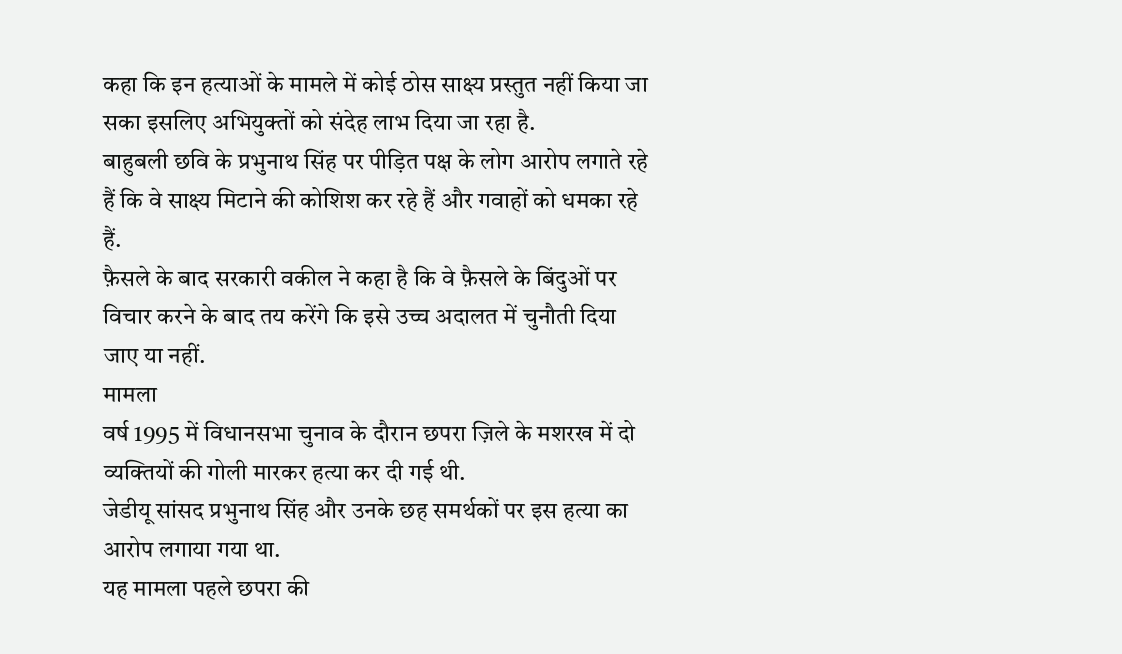कहा कि इन हत्याओं के मामले में कोई ठोस साक्ष्य प्रस्तुत नहीं किया जा सका इसलिए अभियुक्तों को संदेह लाभ दिया जा रहा है.
बाहुबली छवि के प्रभुनाथ सिंह पर पीड़ित पक्ष के लोग आरोप लगाते रहे हैं कि वे साक्ष्य मिटाने की कोशिश कर रहे हैं और गवाहों को धमका रहे हैं.
फ़ैसले के बाद सरकारी वकील ने कहा है कि वे फ़ैसले के बिंदुओं पर विचार करने के बाद तय करेंगे कि इसे उच्च अदालत में चुनौती दिया जाए या नहीं.
मामला
वर्ष 1995 में विधानसभा चुनाव के दौरान छपरा ज़िले के मशरख में दो व्यक्तियों की गोली मारकर हत्या कर दी गई थी.
जेडीयू सांसद प्रभुनाथ सिंह और उनके छह समर्थकों पर इस हत्या का आरोप लगाया गया था.
यह मामला पहले छपरा की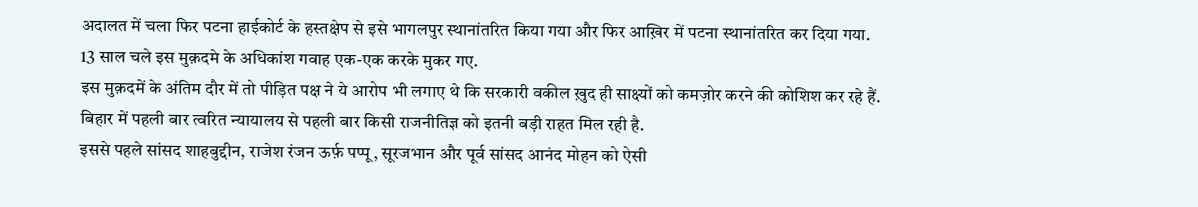अदालत में चला फिर पटना हाईकोर्ट के हस्तक्षेप से इसे भागलपुर स्थानांतरित किया गया और फिर आख़िर में पटना स्थानांतरित कर दिया गया.
13 साल चले इस मुक़दमे के अधिकांश गवाह एक-एक करके मुकर गए.
इस मुक़दमें के अंतिम दौर में तो पीड़ित पक्ष ने ये आरोप भी लगाए थे कि सरकारी वकील ख़ुद ही साक्ष्यों को कमज़ोर करने की कोशिश कर रहे हैं.
बिहार में पहली बार त्वरित न्यायालय से पहली बार किसी राजनीतिज्ञ को इतनी बड़ी राहत मिल रही है.
इससे पहले सांसद शाहबुद्दीन, राजेश रंजन ऊर्फ़ पप्पू, सूरजभान और पूर्व सांसद आनंद मोहन को ऐसी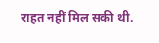राहत नहीं मिल सकी थी.